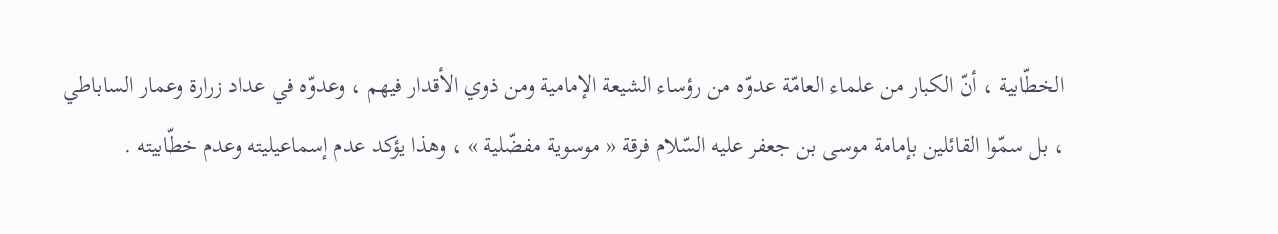الخطّابية ، أنّ الكبار من علماء العامّة عدوّه من رؤساء الشيعة الإمامية ومن ذوي الأقدار فيهم ، وعدوّه في عداد زرارة وعمار الساباطي ، بل سمّوا القائلين بإمامة موسى بن جعفر عليه السّلام فرقة « موسوية مفضّلية » ، وهذا يؤكد عدم إسماعيليته وعدم خطّابيته .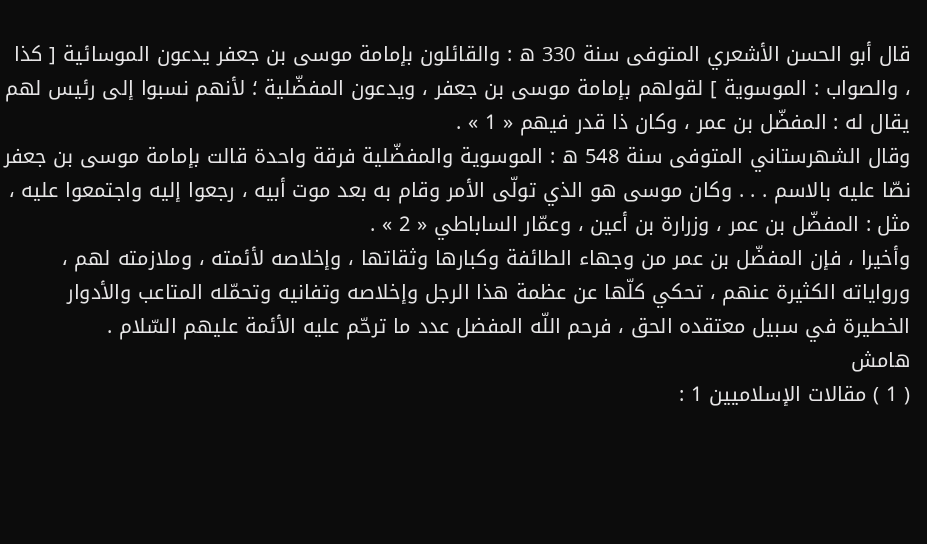قال أبو الحسن الأشعري المتوفى سنة 330 ه : والقائلون بإمامة موسى بن جعفر يدعون الموسائية [ كذا ، والصواب : الموسوية ] لقولهم بإمامة موسى بن جعفر ، ويدعون المفضّلية ؛ لأنهم نسبوا إلى رئيس لهم يقال له : المفضّل بن عمر ، وكان ذا قدر فيهم « 1 » .
وقال الشهرستاني المتوفى سنة 548 ه : الموسوية والمفضّلية فرقة واحدة قالت بإمامة موسى بن جعفر نصّا عليه بالاسم . . . وكان موسى هو الذي تولّى الأمر وقام به بعد موت أبيه ، رجعوا إليه واجتمعوا عليه ، مثل : المفضّل بن عمر ، وزرارة بن أعين ، وعمّار الساباطي « 2 » .
وأخيرا ، فإن المفضّل بن عمر من وجهاء الطائفة وكبارها وثقاتها ، وإخلاصه لأئمته ، وملازمته لهم ، ورواياته الكثيرة عنهم ، تحكي كلّها عن عظمة هذا الرجل وإخلاصه وتفانيه وتحمّله المتاعب والأدوار الخطيرة في سبيل معتقده الحق ، فرحم اللّه المفضل عدد ما ترحّم عليه الأئمة عليهم السّلام .
هامش
( 1 ) مقالات الإسلاميين 1 :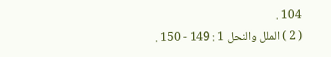104 .
( 2 ) الملل والنحل 1 : 149 - 150 .